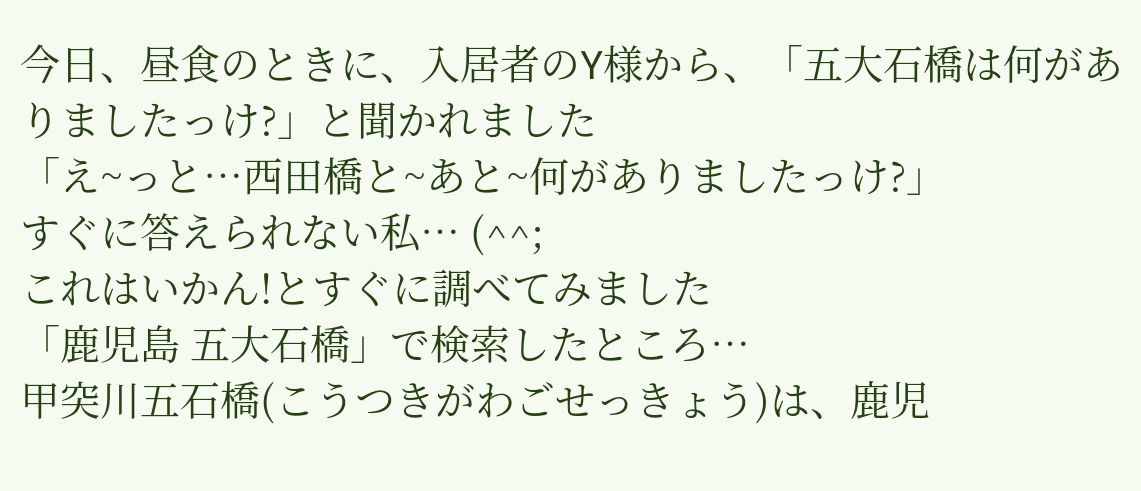今日、昼食のときに、入居者のY様から、「五大石橋は何がありましたっけ?」と聞かれました
「え~っと…西田橋と~あと~何がありましたっけ?」
すぐに答えられない私… (^^;
これはいかん!とすぐに調べてみました
「鹿児島 五大石橋」で検索したところ…
甲突川五石橋(こうつきがわごせっきょう)は、鹿児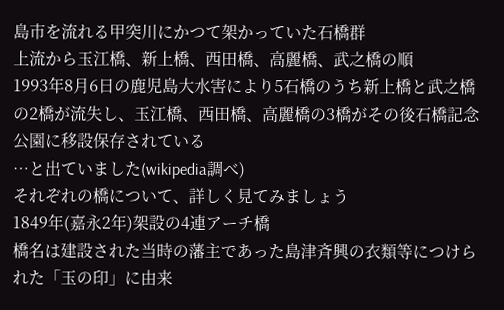島市を流れる甲突川にかつて架かっていた石橋群
上流から玉江橋、新上橋、西田橋、高麗橋、武之橋の順
1993年8月6日の鹿児島大水害により5石橋のうち新上橋と武之橋の2橋が流失し、玉江橋、西田橋、高麗橋の3橋がその後石橋記念公園に移設保存されている
…と出ていました(wikipedia調べ)
それぞれの橋について、詳しく見てみましょう
1849年(嘉永2年)架設の4連アーチ橋
橋名は建設された当時の藩主であった島津斉興の衣類等につけられた「玉の印」に由来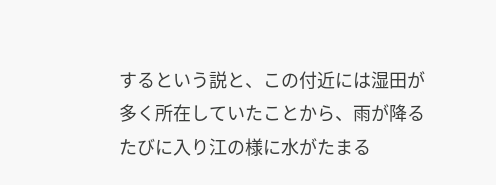するという説と、この付近には湿田が多く所在していたことから、雨が降るたびに入り江の様に水がたまる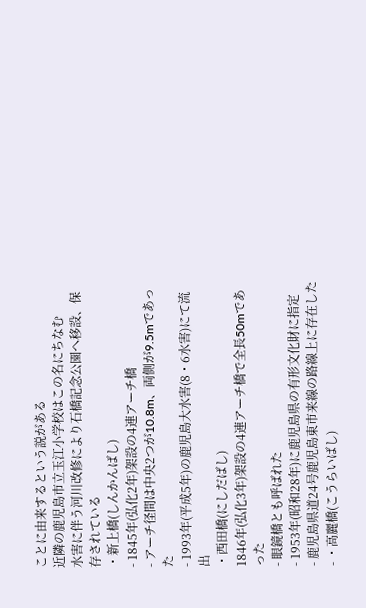ことに由来するという説がある
近隣の鹿児島市立玉江小学校はこの名にちなむ
水害に伴う河川改修により石橋記念公園へ移設、保存されている
・新上橋(しんかんばし)
- 1845年(弘化2年)架設の4連アーチ橋
- アーチ径間は中央2つが10.8m、両側が9.5mであった
- 1993年(平成5年)の鹿児島大水害(8・6水害)にて流出
・西田橋(にしだばし)
1846年(弘化3年)架設の4連アーチ橋で全長50mであった
- 眼鏡橋とも呼ばれた
- 1953年(昭和28年)に鹿児島県の有形文化財に指定
- 鹿児島県道24号鹿児島東市来線の路線上に存在した
- ・高麗橋(こうらいばし)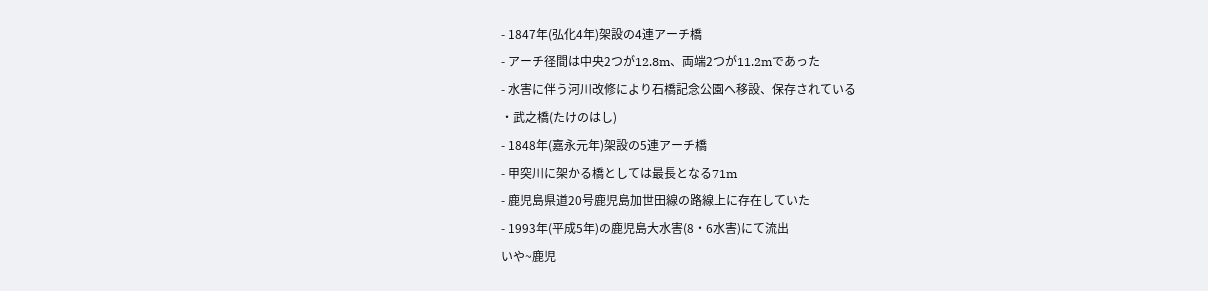- 1847年(弘化4年)架設の4連アーチ橋
- アーチ径間は中央2つが12.8m、両端2つが11.2mであった
- 水害に伴う河川改修により石橋記念公園へ移設、保存されている
・武之橋(たけのはし)
- 1848年(嘉永元年)架設の5連アーチ橋
- 甲突川に架かる橋としては最長となる71m
- 鹿児島県道20号鹿児島加世田線の路線上に存在していた
- 1993年(平成5年)の鹿児島大水害(8・6水害)にて流出
いや~鹿児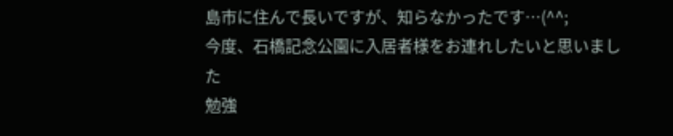島市に住んで長いですが、知らなかったです…(^^;
今度、石橋記念公園に入居者様をお連れしたいと思いました
勉強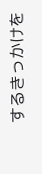するきっかけを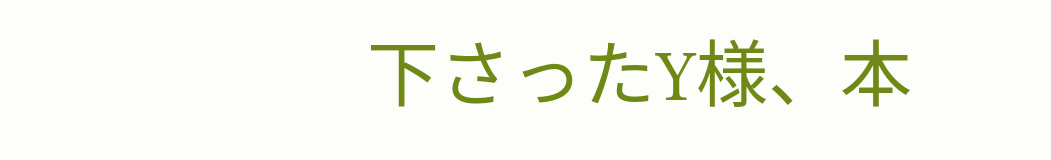下さったY様、本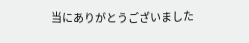当にありがとうございました